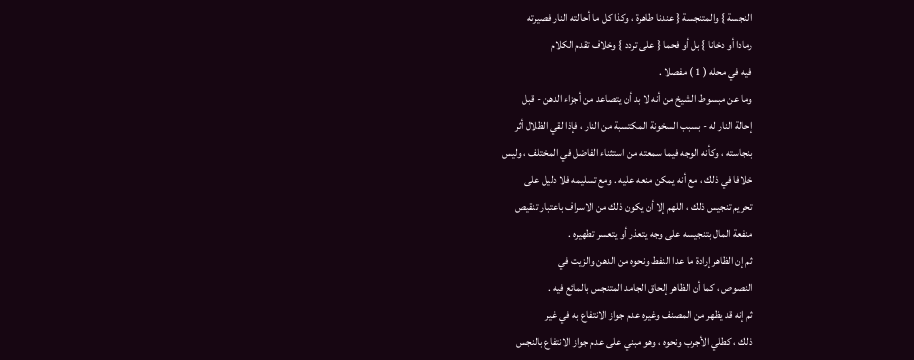النجسة } والمتنجسة { عندنا طاهرة ، وكذا كل ما أحالته النار فصيرته
رمادا أو دخانا } بل أو فحما { على تردد } وخلاف تقدم الكلام
فيه في محله ( 1 ) مفصلا .
وما عن مبسوط الشيخ من أنه لا بد أن يتصاعد من أجزاء الدهن - قبل
إحالة النار له - بسبب السخونة المكتسبة من النار ، فإذا لقي الظلال أثر
بنجاسته ، وكأنه الوجه فيما سمعته من استثناء الفاضل في المختلف ، وليس
خلافا في ذلك ، مع أنه يمكن منعه عليه . ومع تسليمه فلا دليل على
تحريم تنجيس ذلك ، اللهم إلا أن يكون ذلك من الاسراف باعتبار تنقيص
منفعة المال بتنجيسه على وجه يتعذر أو يتعسر تطهيره .
ثم إن الظاهر إرادة ما عدا النفط ونحوه من الدهن والزيت في
النصوص ، كما أن الظاهر إلحاق الجامد المتنجس بالمائع فيه .
ثم إنه قد يظهر من المصنف وغيره عدم جواز الانتفاع به في غير
ذلك ، كطلي الأجرب ونحوه ، وهو مبني على عدم جواز الانتفاع بالنجس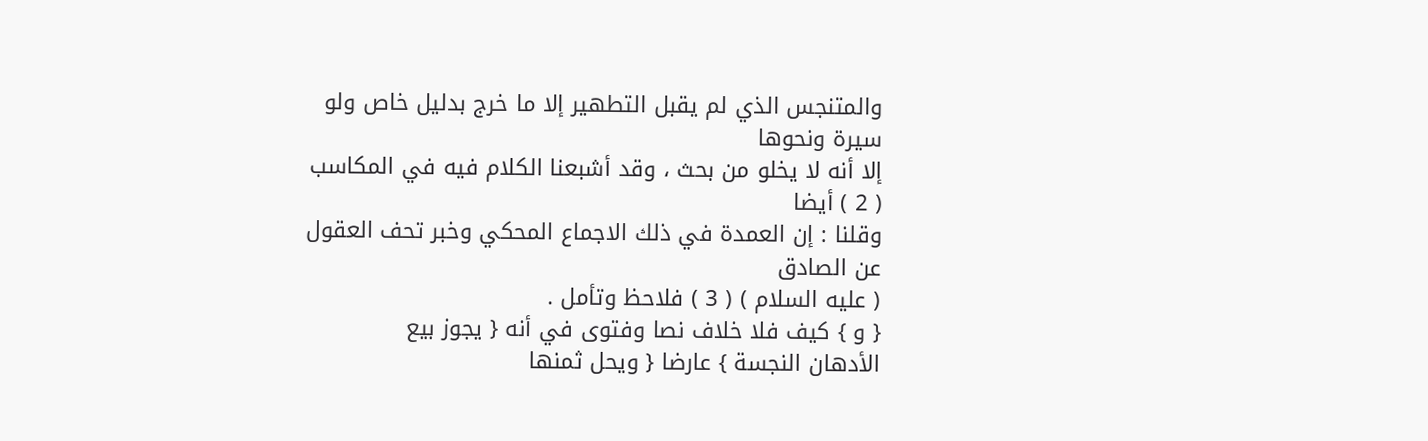والمتنجس الذي لم يقبل التطهير إلا ما خرج بدليل خاص ولو سيرة ونحوها
إلا أنه لا يخلو من بحث ، وقد أشبعنا الكلام فيه في المكاسب ( 2 ) أيضا
وقلنا : إن العمدة في ذلك الاجماع المحكي وخبر تحف العقول عن الصادق
( عليه السلام ) ( 3 ) فلاحظ وتأمل .
{ و } كيف فلا خلاف نصا وفتوى في أنه { يجوز بيع
الأدهان النجسة } عارضا { ويحل ثمنها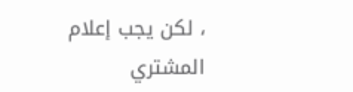، لكن يجب إعلام المشتري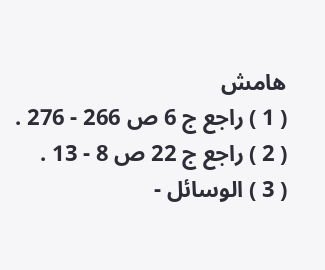هامش
( 1 ) راجع ج 6 ص 266 - 276 .
( 2 ) راجع ج 22 ص 8 - 13 .
( 3 ) الوسائل -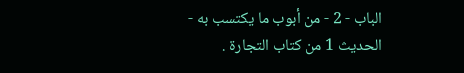الباب - 2 - من أبوب ما يكتسب به - الحديث 1 من كتاب التجارة .